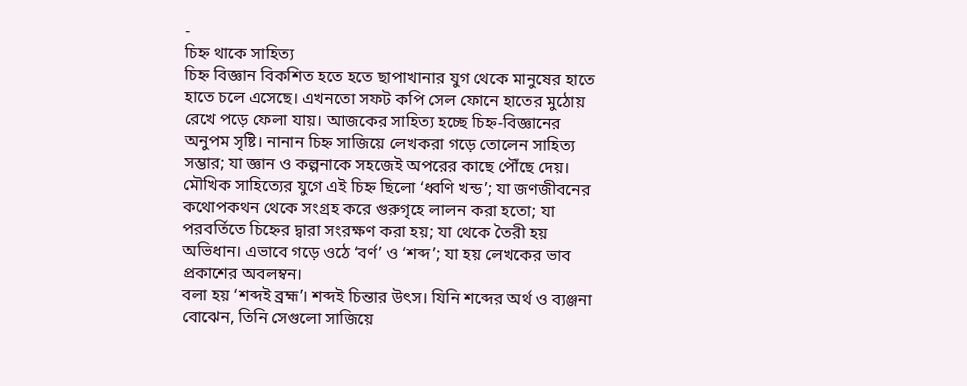-
চিহ্ন থাকে সাহিত্য
চিহ্ন বিজ্ঞান বিকশিত হতে হতে ছাপাখানার যুগ থেকে মানুষের হাতে হাতে চলে এসেছে। এখনতো সফট কপি সেল ফোনে হাতের মুঠোয় রেখে পড়ে ফেলা যায়। আজকের সাহিত্য হচ্ছে চিহ্ন-বিজ্ঞানের অনুপম সৃষ্টি। নানান চিহ্ন সাজিয়ে লেখকরা গড়ে তোলেন সাহিত্য সম্ভার; যা জ্ঞান ও কল্পনাকে সহজেই অপরের কাছে পৌঁছে দেয়।
মৌখিক সাহিত্যের যুগে এই চিহ্ন ছিলো ‘ধ্বণি খন্ড’; যা জণজীবনের কথোপকথন থেকে সংগ্রহ করে গুরুগৃহে লালন করা হতো; যা পরবর্তিতে চিহ্নের দ্বারা সংরক্ষণ করা হয়; যা থেকে তৈরী হয় অভিধান। এভাবে গড়ে ওঠে ‘বর্ণ’ ও ‘শব্দ’; যা হয় লেখকের ভাব প্রকাশের অবলম্বন।
বলা হয় ‘শব্দই ব্রহ্ম’। শব্দই চিন্তার উৎস। যিনি শব্দের অর্থ ও ব্যঞ্জনা বোঝেন, তিনি সেগুলো সাজিয়ে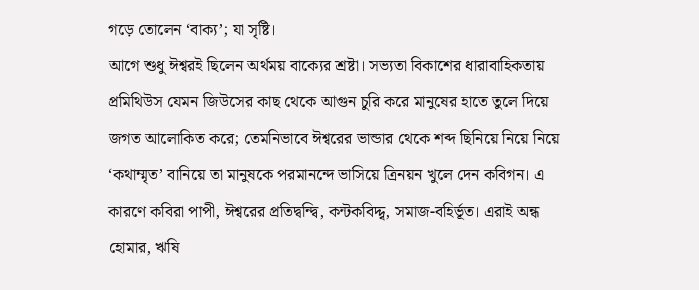গড়ে তোলেন ‘বাক্য’; যা সৃষ্টি।
আগে শুধু ঈশ্বরই ছিলেন অর্থময় বাক্যের শ্রষ্টা। সভ্যতা বিকাশের ধারাবাহিকতায় প্রমিথিউস যেমন জিউসের কাছ থেকে আগুন চুরি করে মানুষের হাতে তুলে দিয়ে জগত আলোকিত করে; তেমনিভাবে ঈশ্বরের ভান্ডার থেকে শব্দ ছিনিয়ে নিয়ে নিয়ে ‘কথাম্মৃত’ বানিয়ে তা মানুষকে পরমানন্দে ভাসিয়ে ত্রিনয়ন খুলে দেন কবিগন। এ কারণে কবিরা পাপী, ঈশ্বরের প্রতিদ্বন্দ্বি, কন্টকবিদ্দ্ব, সমাজ-বহির্ভূত। এরাই অন্ধ হোমার, ঋষি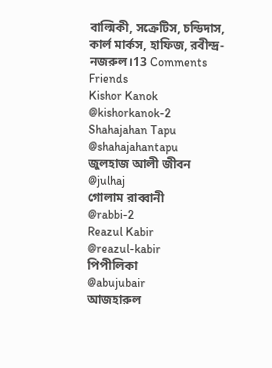বাল্মিকী, সক্রেটিস, চন্ডিদাস, কার্ল মার্কস, হাফিজ, রবীন্দ্র-নজরুল।13 Comments
Friends
Kishor Kanok
@kishorkanok-2
Shahajahan Tapu
@shahajahantapu
জুলহাজ আলী জীবন
@julhaj
গোলাম রাব্বানী
@rabbi-2
Reazul Kabir
@reazul-kabir
পিপীলিকা
@abujubair
আজহারুল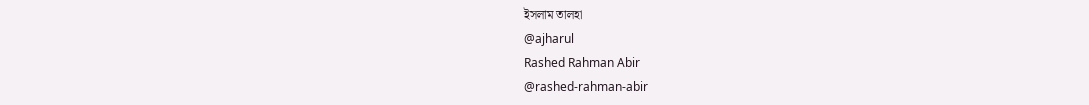ইসলাম তালহা
@ajharul
Rashed Rahman Abir
@rashed-rahman-abir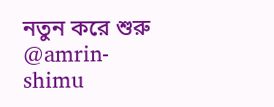নতুন করে শুরু
@amrin-shimu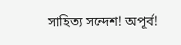সাহিত্য সন্দেশ! অপূর্ব!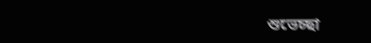শুভেচ্ছা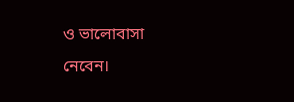ও ভালোবাসা নেবেন।